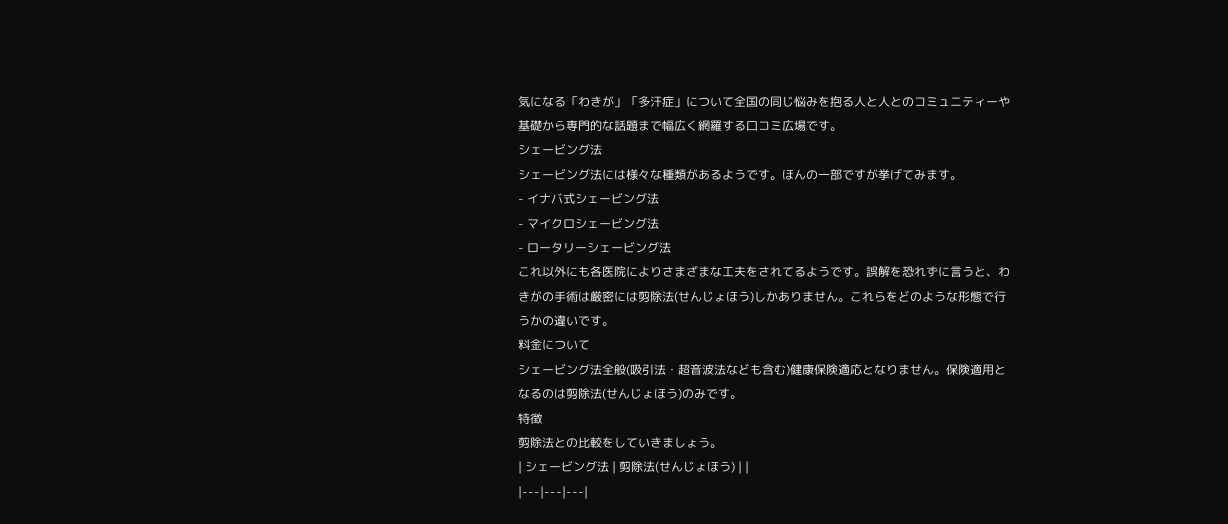気になる「わきが」「多汗症」について全国の同じ悩みを抱る人と人とのコミュニティーや基礎から専門的な話題まで幅広く網羅する口コミ広場です。
シェービング法
シェービング法には様々な種類があるようです。ほんの一部ですが挙げてみます。
- イナバ式シェービング法
- マイクロシェービング法
- ロータリーシェービング法
これ以外にも各医院によりさまざまな工夫をされてるようです。誤解を恐れずに言うと、わきがの手術は厳密には剪除法(せんじょほう)しかありません。これらをどのような形態で行うかの違いです。
料金について
シェービング法全般(吸引法・超音波法なども含む)健康保険適応となりません。保険適用となるのは剪除法(せんじょほう)のみです。
特徴
剪除法との比較をしていきましょう。
| シェービング法 | 剪除法(せんじょほう) | |
|---|---|---|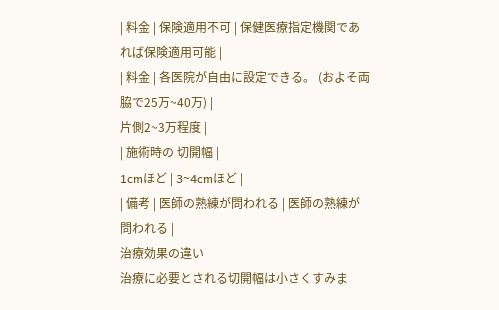| 料金 | 保険適用不可 | 保健医療指定機関であれば保険適用可能 |
| 料金 | 各医院が自由に設定できる。 (およそ両脇で25万~40万) |
片側2~3万程度 |
| 施術時の 切開幅 |
1cmほど | 3~4cmほど |
| 備考 | 医師の熟練が問われる | 医師の熟練が問われる |
治療効果の違い
治療に必要とされる切開幅は小さくすみま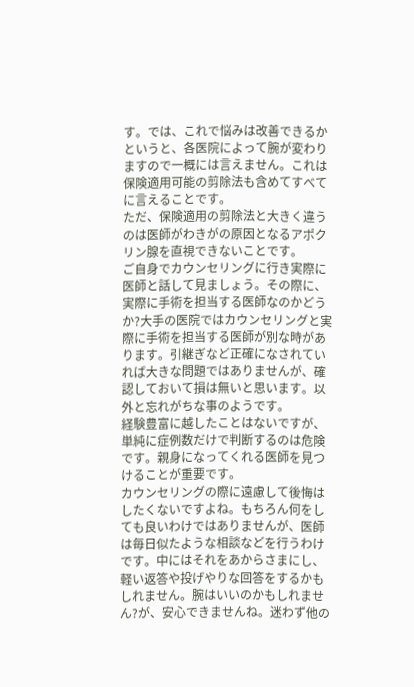す。では、これで悩みは改善できるかというと、各医院によって腕が変わりますので一概には言えません。これは保険適用可能の剪除法も含めてすべてに言えることです。
ただ、保険適用の剪除法と大きく違うのは医師がわきがの原因となるアポクリン腺を直視できないことです。
ご自身でカウンセリングに行き実際に医師と話して見ましょう。その際に、実際に手術を担当する医師なのかどうか?大手の医院ではカウンセリングと実際に手術を担当する医師が別な時があります。引継ぎなど正確になされていれば大きな問題ではありませんが、確認しておいて損は無いと思います。以外と忘れがちな事のようです。
経験豊富に越したことはないですが、単純に症例数だけで判断するのは危険です。親身になってくれる医師を見つけることが重要です。
カウンセリングの際に遠慮して後悔はしたくないですよね。もちろん何をしても良いわけではありませんが、医師は毎日似たような相談などを行うわけです。中にはそれをあからさまにし、軽い返答や投げやりな回答をするかもしれません。腕はいいのかもしれません?が、安心できませんね。迷わず他の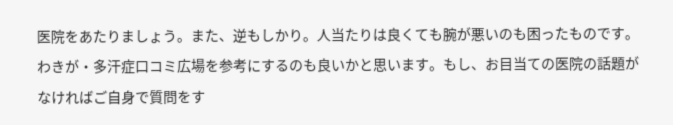医院をあたりましょう。また、逆もしかり。人当たりは良くても腕が悪いのも困ったものです。
わきが・多汗症口コミ広場を参考にするのも良いかと思います。もし、お目当ての医院の話題がなければご自身で質問をす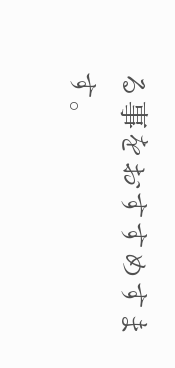る事をおすすめすます。